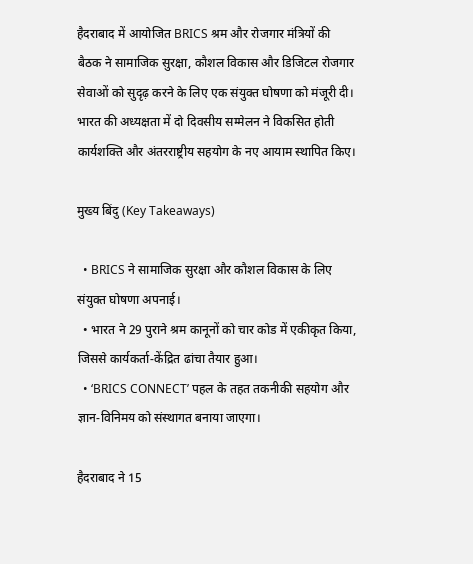हैदराबाद में आयोजित BRICS श्रम और रोजगार मंत्रियों की बैठक ने सामाजिक सुरक्षा, कौशल विकास और डिजिटल रोजगार सेवाओं को सुदृढ़ करने के लिए एक संयुक्त घोषणा को मंजूरी दी। भारत की अध्यक्षता में दो दिवसीय सम्मेलन ने विकसित होती कार्यशक्ति और अंतरराष्ट्रीय सहयोग के नए आयाम स्थापित किए।

मुख्य बिंदु (Key Takeaways)

  • BRICS ने सामाजिक सुरक्षा और कौशल विकास के लिए संयुक्त घोषणा अपनाई।
  • भारत ने 29 पुराने श्रम कानूनों को चार कोड में एकीकृत किया, जिससे कार्यकर्ता‑केंद्रित ढांचा तैयार हुआ।
  • ‘BRICS CONNECT’ पहल के तहत तकनीकी सहयोग और ज्ञान‑विनिमय को संस्थागत बनाया जाएगा।

हैदराबाद ने 15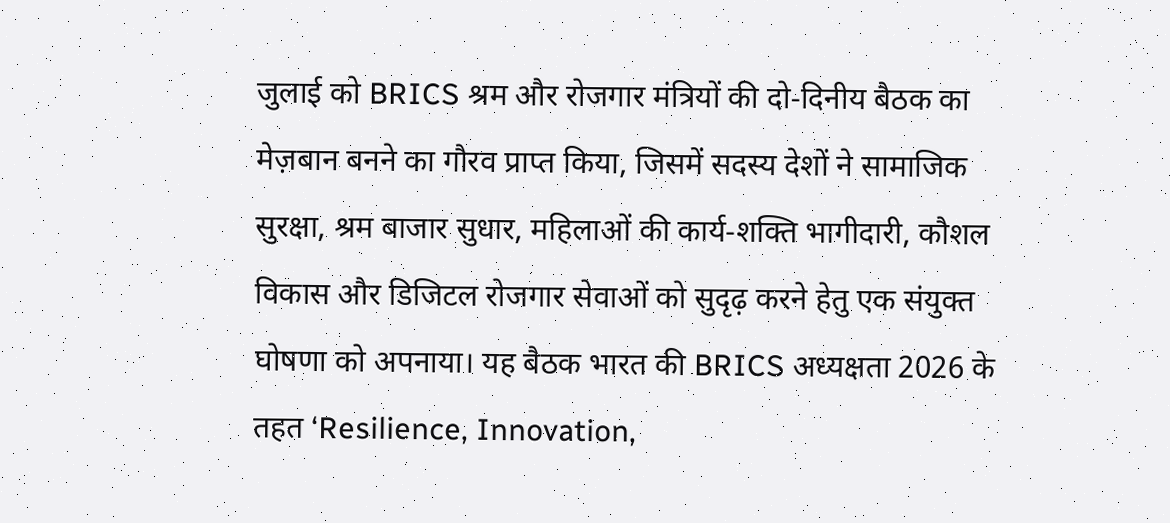जुलाई को BRICS श्रम और रोजगार मंत्रियों की दो‑दिनीय बैठक का मेज़बान बनने का गौरव प्राप्त किया, जिसमें सदस्य देशों ने सामाजिक सुरक्षा, श्रम बाजार सुधार, महिलाओं की कार्य‑शक्ति भागीदारी, कौशल विकास और डिजिटल रोजगार सेवाओं को सुदृढ़ करने हेतु एक संयुक्त घोषणा को अपनाया। यह बैठक भारत की BRICS अध्यक्षता 2026 के तहत ‘Resilience, Innovation,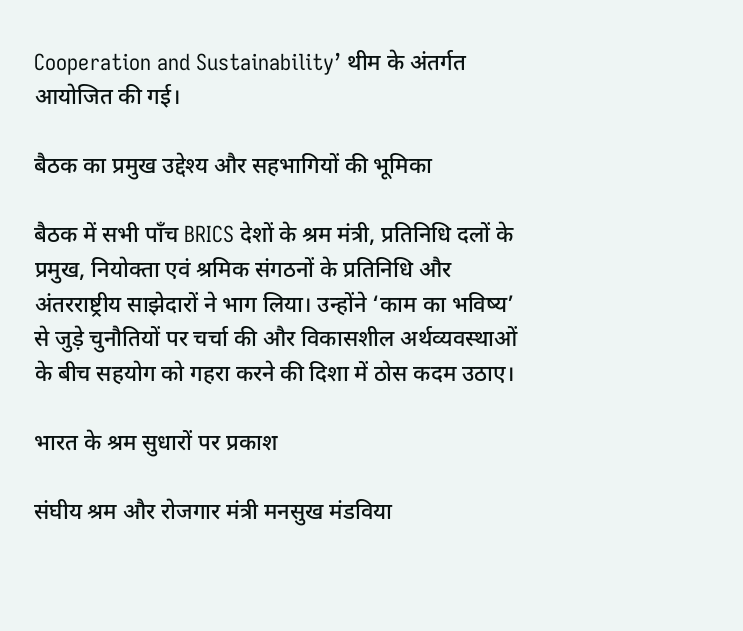Cooperation and Sustainability’ थीम के अंतर्गत आयोजित की गई।

बैठक का प्रमुख उद्देश्य और सहभागियों की भूमिका

बैठक में सभी पाँच BRICS देशों के श्रम मंत्री, प्रतिनिधि दलों के प्रमुख, नियोक्ता एवं श्रमिक संगठनों के प्रतिनिधि और अंतरराष्ट्रीय साझेदारों ने भाग लिया। उन्होंने ‘काम का भविष्य’ से जुड़े चुनौतियों पर चर्चा की और विकासशील अर्थव्यवस्थाओं के बीच सहयोग को गहरा करने की दिशा में ठोस कदम उठाए।

भारत के श्रम सुधारों पर प्रकाश

संघीय श्रम और रोजगार मंत्री मनसुख मंडविया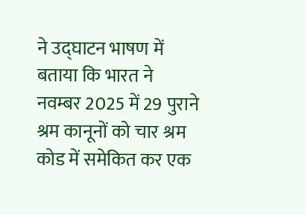ने उद्घाटन भाषण में बताया कि भारत ने नवम्बर 2025 में 29 पुराने श्रम कानूनों को चार श्रम कोड में समेकित कर एक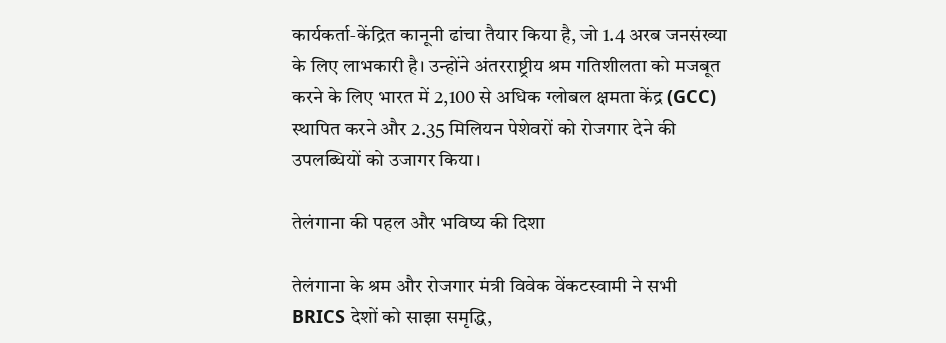कार्यकर्ता‑केंद्रित कानूनी ढांचा तैयार किया है, जो 1.4 अरब जनसंख्या के लिए लाभकारी है। उन्होंने अंतरराष्ट्रीय श्रम गतिशीलता को मजबूत करने के लिए भारत में 2,100 से अधिक ग्लोबल क्षमता केंद्र (GCC) स्थापित करने और 2.35 मिलियन पेशेवरों को रोजगार देने की उपलब्धियों को उजागर किया।

तेलंगाना की पहल और भविष्य की दिशा

तेलंगाना के श्रम और रोजगार मंत्री विवेक वेंकटस्वामी ने सभी BRICS देशों को साझा समृद्धि,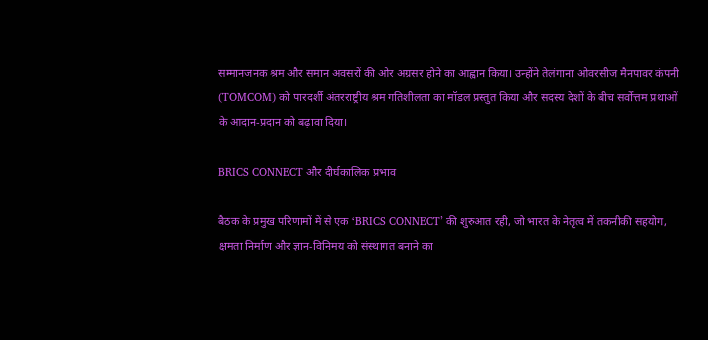सम्मानजनक श्रम और समान अवसरों की ओर अग्रसर होने का आह्वान किया। उन्होंने तेलंगाना ओवरसीज मैनपावर कंपनी (TOMCOM) को पारदर्शी अंतरराष्ट्रीय श्रम गतिशीलता का मॉडल प्रस्तुत किया और सदस्य देशों के बीच सर्वोत्तम प्रथाओं के आदान‑प्रदान को बढ़ावा दिया।

BRICS CONNECT और दीर्घकालिक प्रभाव

बैठक के प्रमुख परिणामों में से एक ‘BRICS CONNECT’ की शुरुआत रही, जो भारत के नेतृत्व में तकनीकी सहयोग, क्षमता निर्माण और ज्ञान‑विनिमय को संस्थागत बनाने का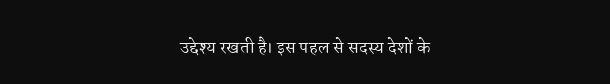उद्देश्य रखती है। इस पहल से सदस्य देशों के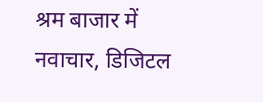श्रम बाजार में नवाचार, डिजिटल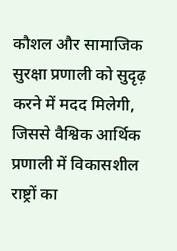कौशल और सामाजिक सुरक्षा प्रणाली को सुदृढ़ करने में मदद मिलेगी, जिससे वैश्विक आर्थिक प्रणाली में विकासशील राष्ट्रों का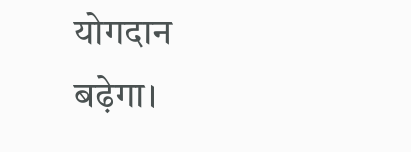योगदान बढ़ेगा।